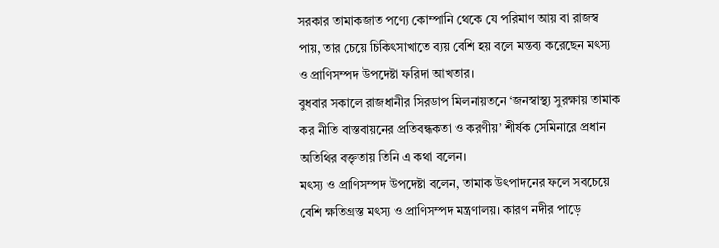সরকার তামাকজাত পণ্যে কোম্পানি থেকে যে পরিমাণ আয় বা রাজস্ব পায়, তার চেয়ে চিকিৎসাখাতে ব্যয় বেশি হয় বলে মন্তব্য করেছেন মৎস্য ও প্রাণিসম্পদ উপদেষ্টা ফরিদা আখতার।
বুধবার সকালে রাজধানীর সিরডাপ মিলনায়তনে ‘জনস্বাস্থ্য সুরক্ষায় তামাক কর নীতি বাস্তবায়নের প্রতিবন্ধকতা ও করণীয়’ শীর্ষক সেমিনারে প্রধান অতিথির বক্তৃতায় তিনি এ কথা বলেন।
মৎস্য ও প্রাণিসম্পদ উপদেষ্টা বলেন, তামাক উৎপাদনের ফলে সবচেয়ে বেশি ক্ষতিগ্রস্ত মৎস্য ও প্রাণিসম্পদ মন্ত্রণালয়। কারণ নদীর পাড়ে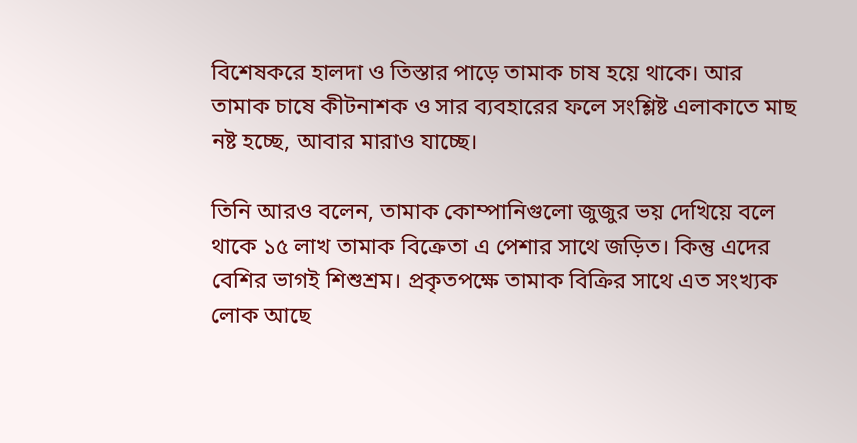বিশেষকরে হালদা ও তিস্তার পাড়ে তামাক চাষ হয়ে থাকে। আর তামাক চাষে কীটনাশক ও সার ব্যবহারের ফলে সংশ্লিষ্ট এলাকাতে মাছ নষ্ট হচ্ছে, আবার মারাও যাচ্ছে।

তিনি আরও বলেন, তামাক কোম্পানিগুলো জুজুর ভয় দেখিয়ে বলে থাকে ১৫ লাখ তামাক বিক্রেতা এ পেশার সাথে জড়িত। কিন্তু এদের বেশির ভাগই শিশুশ্রম। প্রকৃতপক্ষে তামাক বিক্রির সাথে এত সংখ্যক লোক আছে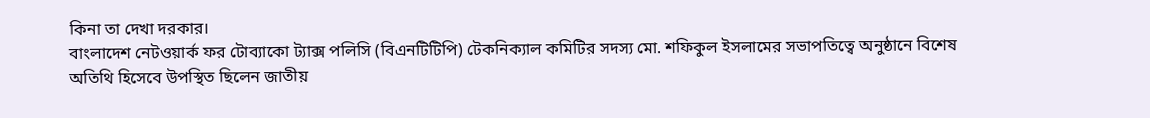কিনা তা দেখা দরকার।
বাংলাদেশ নেটওয়ার্ক ফর টোব্যাকো ট্যাক্স পলিসি (বিএনটিটিপি) টেকনিক্যাল কমিটির সদস্য মো. শফিকুল ইসলামের সভাপতিত্বে অনুষ্ঠানে বিশেষ অতিথি হিসেবে উপস্থিত ছিলেন জাতীয়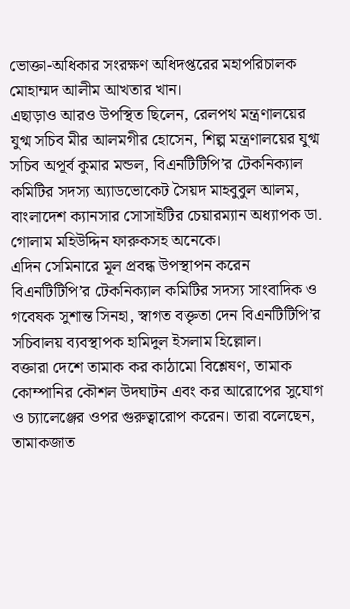ভোক্তা-অধিকার সংরক্ষণ অধিদপ্তরের মহাপরিচালক মোহাম্মদ আলীম আখতার খান।
এছাড়াও আরও উপস্থিত ছিলেন, রেলপথ মন্ত্রণালয়ের যুগ্ম সচিব মীর আলমগীর হোসেন, শিল্প মন্ত্রণালয়ের যুগ্ম সচিব অপূর্ব কুমার মন্ডল, বিএনটিটিপি’র টেকনিক্যাল কমিটির সদস্য অ্যাডভোকেট সৈয়দ মাহবুবুল আলম, বাংলাদেশ ক্যানসার সোসাইটির চেয়ারম্যান অধ্যাপক ডা. গোলাম মহিউদ্দিন ফারুকসহ অনেকে।
এদিন সেমিনারে মূল প্রবন্ধ উপস্থাপন করেন বিএনটিটিপি’র টেকনিক্যাল কমিটির সদস্য সাংবাদিক ও গবেষক সুশান্ত সিনহা, স্বাগত বক্তৃতা দেন বিএনটিটিপি’র সচিবালয় ব্যবস্থাপক হামিদুল ইসলাম হিল্লোল।
বক্তারা দেশে তামাক কর কাঠামো বিশ্লেষণ, তামাক কোম্পানির কৌশল উদঘাটন এবং কর আরোপের সুযোগ ও চ্যালেঞ্জের ওপর গুরুত্বারোপ করেন। তারা বলেছেন, তামাকজাত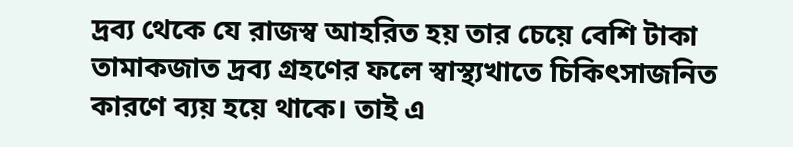দ্রব্য থেকে যে রাজস্ব আহরিত হয় তার চেয়ে বেশি টাকা তামাকজাত দ্রব্য গ্রহণের ফলে স্বাস্থ্যখাতে চিকিৎসাজনিত কারণে ব্যয় হয়ে থাকে। তাই এ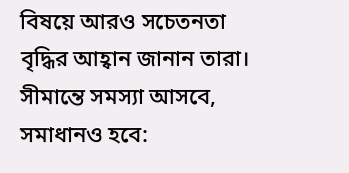বিষয়ে আরও সচেতনতা বৃদ্ধির আহ্বান জানান তারা।
সীমান্তে সমস্যা আসবে, সমাধানও হবে: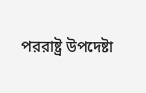পররাষ্ট্র উপদেষ্টা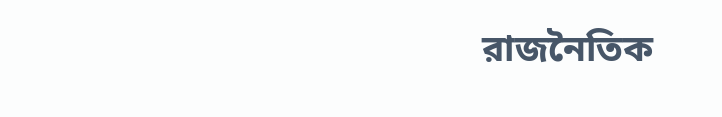রাজনৈতিক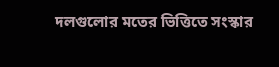দলগুলোর মতের ভিত্তিতে সংস্কার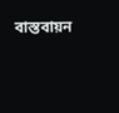বাস্তবায়ন